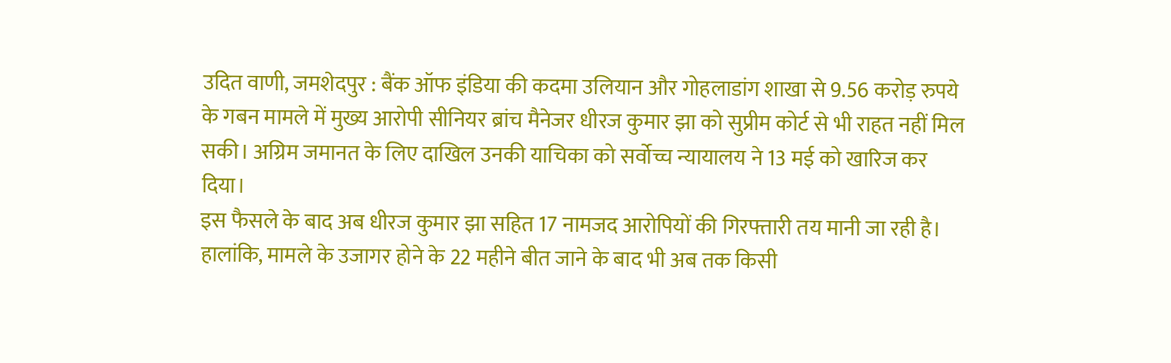उदित वाणी, जमशेदपुर : बैंक ऑफ इंडिया की कदमा उलियान और गोहलाडांग शाखा से 9.56 करोड़ रुपये के गबन मामले में मुख्य आरोपी सीनियर ब्रांच मैनेजर धीरज कुमार झा को सुप्रीम कोर्ट से भी राहत नहीं मिल सकी। अग्रिम जमानत के लिए दाखिल उनकी याचिका को सर्वोच्च न्यायालय ने 13 मई को खारिज कर दिया।
इस फैसले के बाद अब धीरज कुमार झा सहित 17 नामजद आरोपियों की गिरफ्तारी तय मानी जा रही है। हालांकि, मामले के उजागर होने के 22 महीने बीत जाने के बाद भी अब तक किसी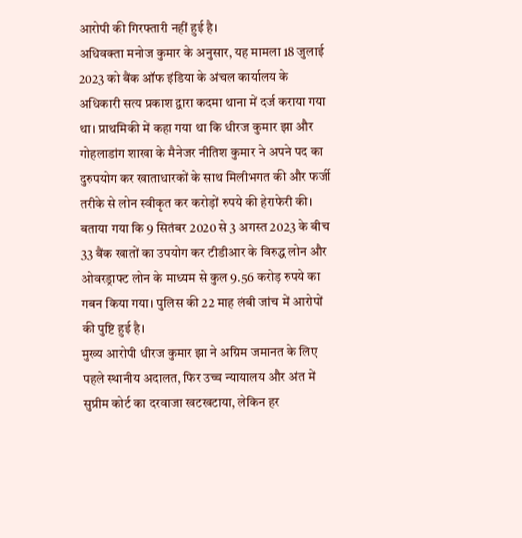आरोपी की गिरफ्तारी नहीं हुई है।
अधिवक्ता मनोज कुमार के अनुसार, यह मामला 18 जुलाई 2023 को बैंक ऑफ इंडिया के अंचल कार्यालय के अधिकारी सत्य प्रकाश द्वारा कदमा थाना में दर्ज कराया गया था। प्राथमिकी में कहा गया था कि धीरज कुमार झा और गोहलाडांग शाखा के मैनेजर नीतिश कुमार ने अपने पद का दुरुपयोग कर खाताधारकों के साथ मिलीभगत की और फर्जी तरीके से लोन स्वीकृत कर करोड़ों रुपये की हेराफेरी की।
बताया गया कि 9 सितंबर 2020 से 3 अगस्त 2023 के बीच 33 बैंक खातों का उपयोग कर टीडीआर के विरुद्ध लोन और ओवरड्राफ्ट लोन के माध्यम से कुल 9.56 करोड़ रुपये का गबन किया गया। पुलिस की 22 माह लंबी जांच में आरोपों की पुष्टि हुई है।
मुख्य आरोपी धीरज कुमार झा ने अग्रिम जमानत के लिए पहले स्थानीय अदालत, फिर उच्च न्यायालय और अंत में सुप्रीम कोर्ट का दरवाजा खटखटाया, लेकिन हर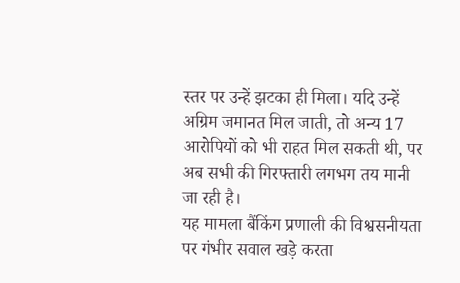स्तर पर उन्हें झटका ही मिला। यदि उन्हें अग्रिम जमानत मिल जाती, तो अन्य 17 आरोपियों को भी राहत मिल सकती थी, पर अब सभी की गिरफ्तारी लगभग तय मानी जा रही है।
यह मामला बैंकिंग प्रणाली की विश्वसनीयता पर गंभीर सवाल खड़े करता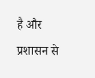है और प्रशासन से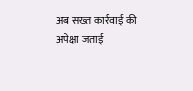अब सख्त कार्रवाई की अपेक्षा जताई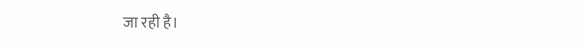जा रही है।